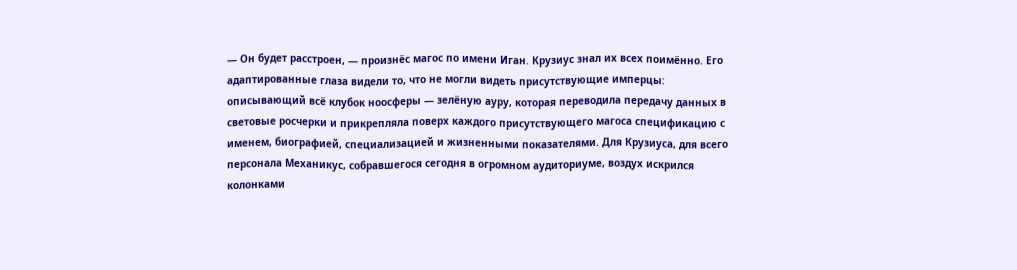— Он будет расстроен, — произнёс магос по имени Иган. Крузиус знал их всех поимённо. Его адаптированные глаза видели то, что не могли видеть присутствующие имперцы: описывающий всё клубок ноосферы — зелёную ауру, которая переводила передачу данных в световые росчерки и прикрепляла поверх каждого присутствующего магоса спецификацию с именем, биографией, специализацией и жизненными показателями. Для Крузиуса, для всего персонала Механикус, собравшегося сегодня в огромном аудиториуме, воздух искрился колонками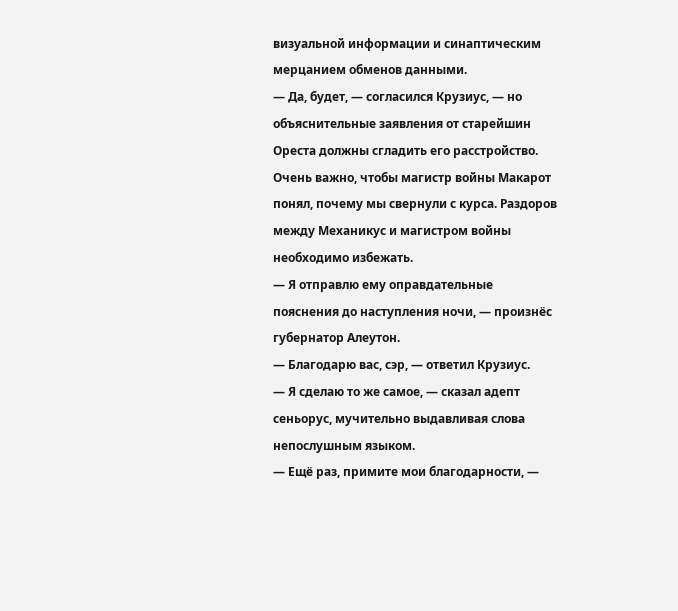визуальной информации и синаптическим мерцанием обменов данными.
— Да, будет, — согласился Крузиус, — но объяснительные заявления от старейшин Ореста должны сгладить его расстройство. Очень важно, чтобы магистр войны Макарот понял, почему мы свернули с курса. Раздоров между Механикус и магистром войны необходимо избежать.
— Я отправлю ему оправдательные пояснения до наступления ночи, — произнёс губернатор Алеутон.
— Благодарю вас, сэр, — ответил Крузиус.
— Я сделаю то же самое, — сказал адепт сеньорус, мучительно выдавливая слова непослушным языком.
— Ещё раз, примите мои благодарности, —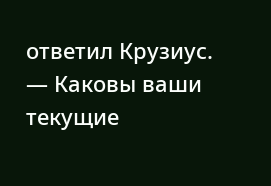ответил Крузиус.
— Каковы ваши текущие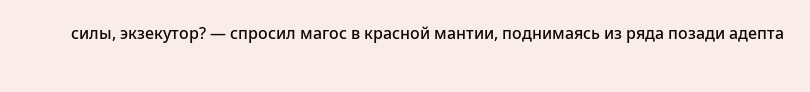силы, экзекутор? — спросил магос в красной мантии, поднимаясь из ряда позади адепта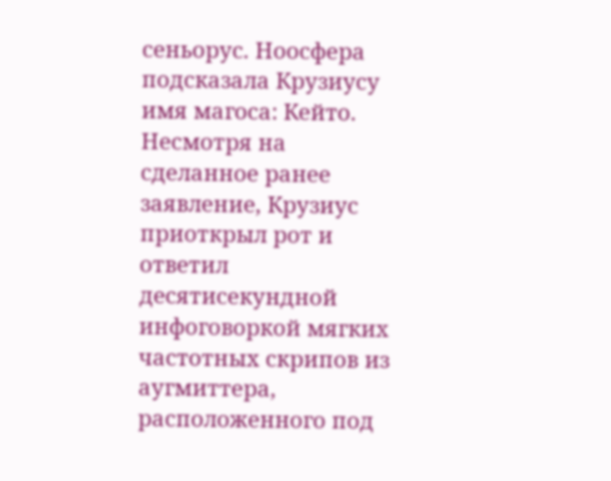сеньорус. Ноосфера подсказала Крузиусу имя магоса: Кейто.
Несмотря на сделанное ранее заявление, Крузиус приоткрыл рот и ответил десятисекундной инфоговоркой мягких частотных скрипов из аугмиттера, расположенного под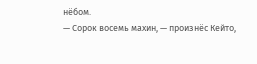нёбом.
— Сорок восемь махин, — произнёс Кейто,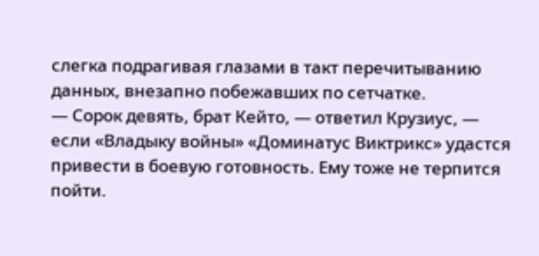слегка подрагивая глазами в такт перечитыванию данных, внезапно побежавших по сетчатке.
— Сорок девять, брат Кейто, — ответил Крузиус, — если «Владыку войны» «Доминатус Виктрикс» удастся привести в боевую готовность. Ему тоже не терпится пойти.